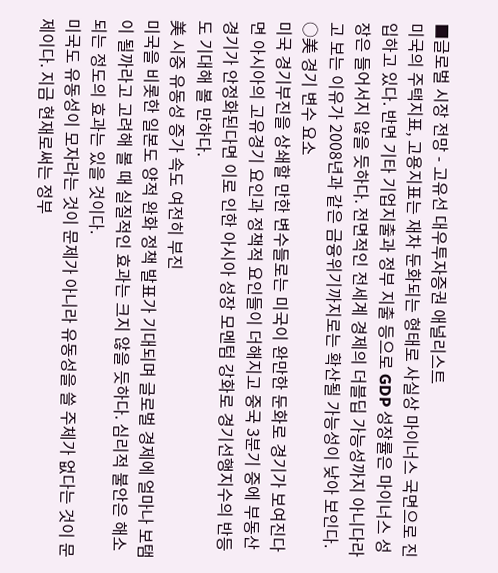■글로벌 시장 전망 - 고유선 대우투자증권 애널리스트
미국의 주택지표, 고용지표는 재차 둔화되는 형태로 사실상 마이너스 국면으로 진입하고 있다. 반면 기타 기업지출과 정부 지출 등으로 GDP 성장률은 마이너스 성장은 들어서지 않을 듯하다. 전면적인 전세계 경제의 더블딥 가능성까지 아니다라고 보는 이유가 2008년과 같은 금융위기까지로는 확산될 가능성이 낮아 보인다.
○美 경기 변수 요소
미국 경기부진을 상쇄할 만한 변수들로는 미국이 완만한 둔화로 경기가 보여진다면 아시아의 고유경기 요인과 정책적 요인들이 더해지고 중국 3분기 중에 부동산 경기가 안정화된다면 이로 인한 아시아 성장 모멘텀 강화로 경기선행지수의 반등도 기대해 볼 만하다.
美 시중 유동성 증가 속도 여전히 부진
미국을 비롯한 일본도 양적 완화 정책 발표가 기대되며 글로벌 경제에 얼마나 보탬이 될까라고 고려해 볼 때 실질적인 효과는 크지 않을 듯하다. 심리적 불안은 해소되는 정도의 효과는 있을 것이다.
미국도 유동성이 모자라는 것이 문제가 아니라 유동성을 쓸 주체가 없다는 것이 문제이다. 지금 현재로써는 정부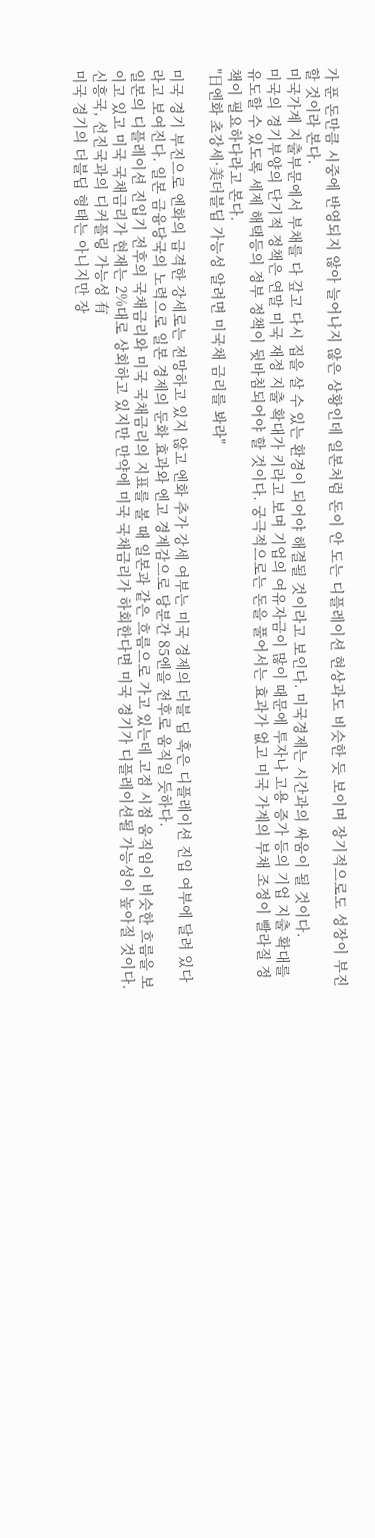가 푼 돈만큼 시중에 반영되지 않아 늘어나지 않은 상황인데 일본처럼 돈이 안 도는 디플레이션 현상과도 비슷한 듯 보이며 장기적으로도 성장이 부진할 것이라 본다.
미국가계 지출부문에서 부채를 다 갚고 다시 집을 살 수 있는 환경이 되어야 해결될 것이라고 보인다. 미국경제는 시간과의 싸움이 될 것이다.
미국의 경기부양의 단기적 정책은 연말 미국 재정 지출 확대가 키라고 보며 기업의 여유자금이 많이 때문에 투자나 고용 증가 등의 기업 지출 확대를 유도할 수 있도록 세제 해택등의 정부 정책이 뒷바침되어야 할 것이다. 궁극적으로는 돈을 풀어서는 효과가 없고 미국 가계의 부채 조정이 빨라질 정책이 필요하다라고 본다.
"日엔화 초강세·美더블딥 가능성 알려면 미국채 금리를 봐라"

미국 경기 부진으로 엔화의 급격한 강세로는 전망하고 있지 않고 엔화 추가 강세 여부는 미국 경제의 더블 딥 혹은 디플레이션 진입 여부에 달려 있다라고 보여진다. 일본 금융당국의 노력으로 일본 경제의 둔화 효과와 엔고 경계감으로 당분간 85엔을 전후로 움직일 듯하다.
일본의 디플레이션 진입기 전후의 국채금리와 미국 국채금리의 지표를 볼 때 일본과 같은 흐름으로 가고 있는데 고점 시점 움직임이 비슷한 흐름을 보이고 있고 미국 국채금리가 현재는 2%대로 상회하고 있지만 만약에 미국 국채금리가 하회한다면 미국 경기가 디플레이션될 가능성이 높아질 것이다.
신흥국, 선진국과의 디커플링 가능성 有
미국 경기의 더블딥 형태는 아니지만 장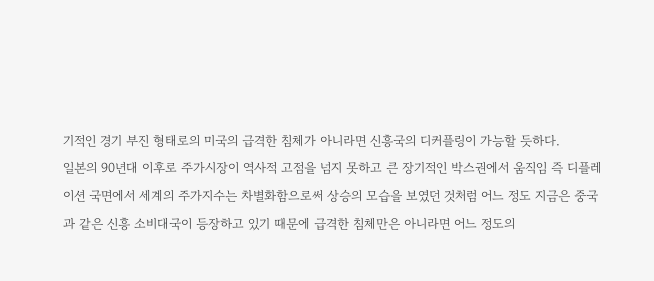기적인 경기 부진 형태로의 미국의 급격한 침체가 아니라면 신흥국의 디커플링이 가능할 듯하다.
일본의 90년대 이후로 주가시장이 역사적 고점을 넘지 못하고 큰 장기적인 박스권에서 움직임 즉 디플레이션 국면에서 세계의 주가지수는 차별화함으로써 상승의 모습을 보였던 것처럼 어느 정도 지금은 중국과 같은 신흥 소비대국이 등장하고 있기 때문에 급격한 침체만은 아니라면 어느 정도의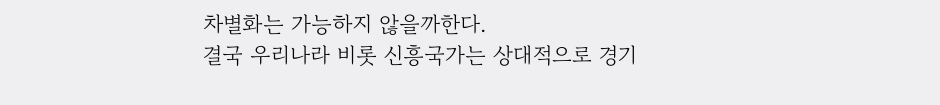차별화는 가능하지 않을까한다.
결국 우리나라 비롯 신흥국가는 상대적으로 경기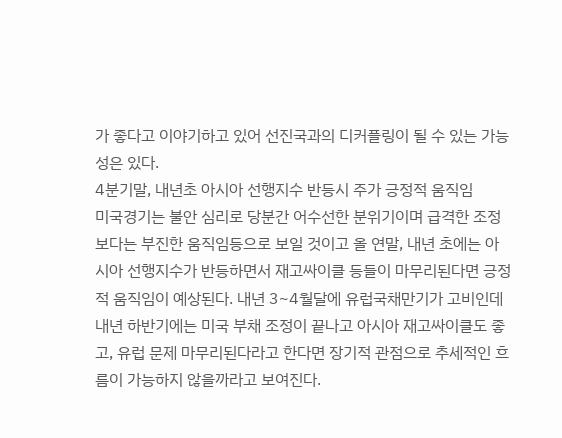가 좋다고 이야기하고 있어 선진국과의 디커플링이 될 수 있는 가능성은 있다.
4분기말, 내년초 아시아 선행지수 반등시 주가 긍정적 움직임
미국경기는 불안 심리로 당분간 어수선한 분위기이며 급격한 조정보다는 부진한 움직임등으로 보일 것이고 올 연말, 내년 초에는 아시아 선행지수가 반등하면서 재고싸이클 등들이 마무리된다면 긍정적 움직임이 예상된다. 내년 3~4월달에 유럽국채만기가 고비인데 내년 하반기에는 미국 부채 조정이 끝나고 아시아 재고싸이클도 좋고, 유럽 문제 마무리된다라고 한다면 장기적 관점으로 추세적인 흐름이 가능하지 않을까라고 보여진다.